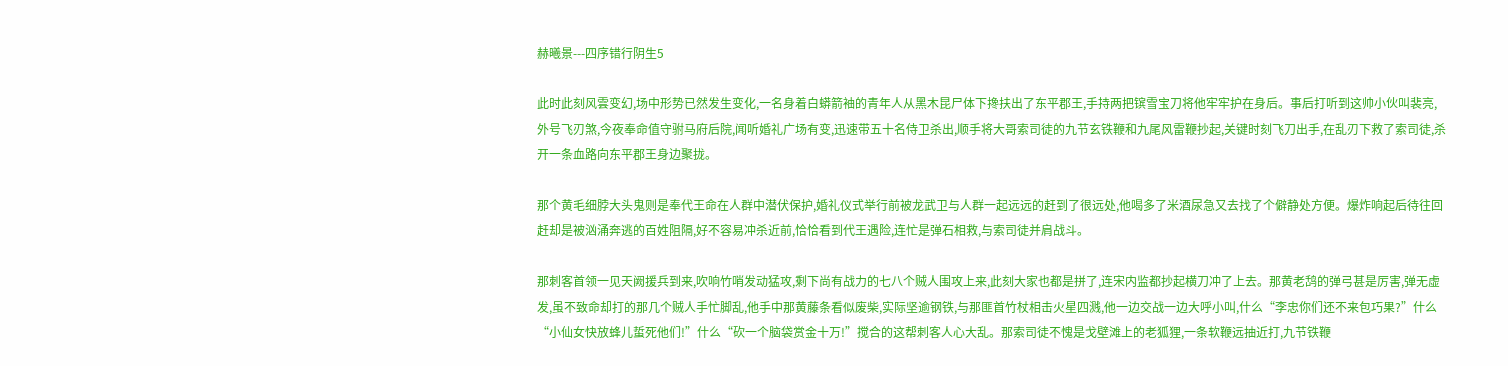赫曦景---四序错行阴生5

此时此刻风雲变幻,场中形势已然发生变化,一名身着白蟒箭袖的青年人从黑木昆尸体下搀扶出了东平郡王,手持两把镔雪宝刀将他牢牢护在身后。事后打听到这帅小伙叫裴亮,外号飞刃煞,今夜奉命值守驸马府后院,闻听婚礼广场有变,迅速带五十名侍卫杀出,顺手将大哥索司徒的九节玄铁鞭和九尾风雷鞭抄起,关键时刻飞刀出手,在乱刃下救了索司徒,杀开一条血路向东平郡王身边聚拢。

那个黄毛细脖大头鬼则是奉代王命在人群中潜伏保护,婚礼仪式举行前被龙武卫与人群一起远远的赶到了很远处,他喝多了米酒尿急又去找了个僻静处方便。爆炸响起后待往回赶却是被汹涌奔逃的百姓阻隔,好不容易冲杀近前,恰恰看到代王遇险,连忙是弹石相救,与索司徒并肩战斗。

那刺客首领一见天阙援兵到来,吹响竹哨发动猛攻,剩下尚有战力的七八个贼人围攻上来,此刻大家也都是拼了,连宋内监都抄起横刀冲了上去。那黄老鸹的弹弓甚是厉害,弹无虚发,虽不致命却打的那几个贼人手忙脚乱,他手中那黄藤条看似废柴,实际坚逾钢铁,与那匪首竹杖相击火星四溅,他一边交战一边大呼小叫,什么“李忠你们还不来包巧果?”什么“小仙女快放蜂儿蜇死他们!”什么“砍一个脑袋赏金十万!”搅合的这帮刺客人心大乱。那索司徒不愧是戈壁滩上的老狐狸,一条软鞭远抽近打,九节铁鞭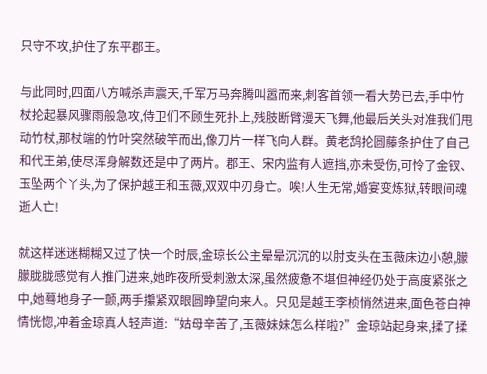只守不攻,护住了东平郡王。

与此同时,四面八方喊杀声震天,千军万马奔腾叫嚣而来,刺客首领一看大势已去,手中竹杖抡起暴风骤雨般急攻,侍卫们不顾生死扑上,残肢断臂漫天飞舞,他最后关头对准我们甩动竹杖,那杖端的竹叶突然破竿而出,像刀片一样飞向人群。黄老鸹抡圆藤条护住了自己和代王弟,使尽浑身解数还是中了两片。郡王、宋内监有人遮挡,亦未受伤,可怜了金钗、玉坠两个丫头,为了保护越王和玉薇,双双中刃身亡。唉!人生无常,婚宴变炼狱,转眼间魂逝人亡!

就这样迷迷糊糊又过了快一个时辰,金琼长公主晕晕沉沉的以肘支头在玉薇床边小憩,朦朦胧胧感觉有人推门进来,她昨夜所受刺激太深,虽然疲惫不堪但神经仍处于高度紧张之中,她蓦地身子一颤,两手攥紧双眼圆睁望向来人。只见是越王李桢悄然进来,面色苍白神情恍惚,冲着金琼真人轻声道:“姑母辛苦了,玉薇妹妹怎么样啦?”金琼站起身来,揉了揉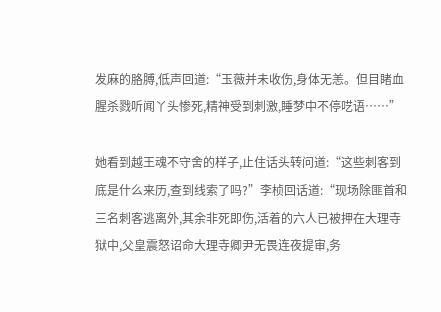发麻的胳膊,低声回道:“玉薇并未收伤,身体无恙。但目睹血腥杀戮听闻丫头惨死,精神受到刺激,睡梦中不停呓语……”

她看到越王魂不守舍的样子,止住话头转问道:“这些刺客到底是什么来历,查到线索了吗?”李桢回话道:“现场除匪首和三名刺客逃离外,其余非死即伤,活着的六人已被押在大理寺狱中,父皇震怒诏命大理寺卿尹无畏连夜提审,务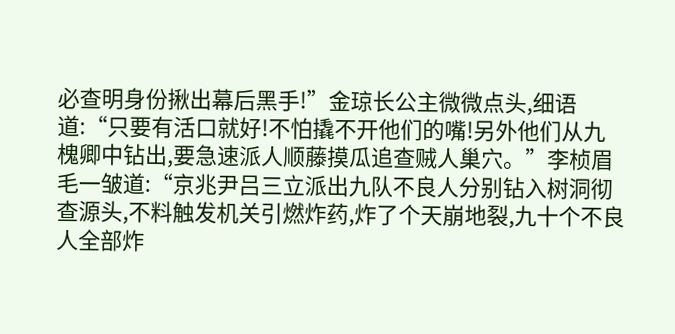必查明身份揪出幕后黑手!”金琼长公主微微点头,细语道:“只要有活口就好!不怕撬不开他们的嘴!另外他们从九槐卿中钻出,要急速派人顺藤摸瓜追查贼人巢穴。”李桢眉毛一皱道:“京兆尹吕三立派出九队不良人分别钻入树洞彻查源头,不料触发机关引燃炸药,炸了个天崩地裂,九十个不良人全部炸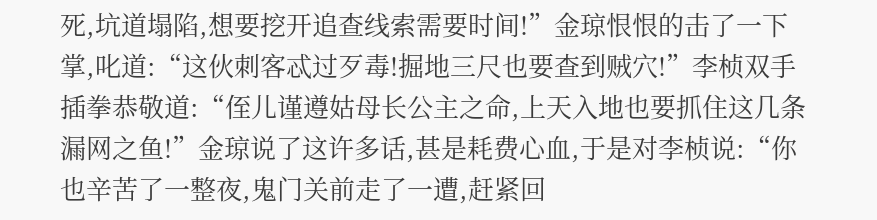死,坑道塌陷,想要挖开追查线索需要时间!”金琼恨恨的击了一下掌,叱道:“这伙刺客忒过歹毒!掘地三尺也要查到贼穴!”李桢双手插拳恭敬道:“侄儿谨遵姑母长公主之命,上天入地也要抓住这几条漏网之鱼!”金琼说了这许多话,甚是耗费心血,于是对李桢说:“你也辛苦了一整夜,鬼门关前走了一遭,赶紧回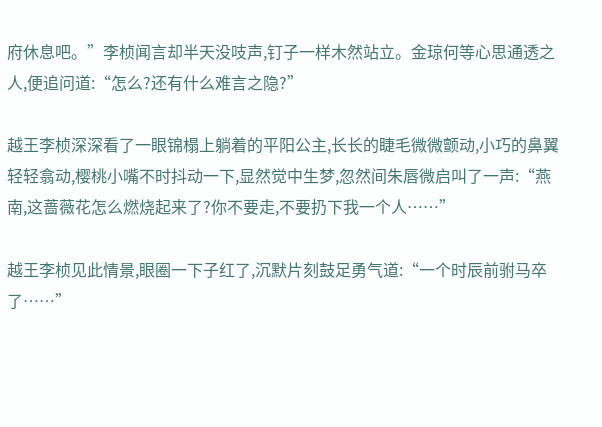府休息吧。”李桢闻言却半天没吱声,钉子一样木然站立。金琼何等心思通透之人,便追问道:“怎么?还有什么难言之隐?”

越王李桢深深看了一眼锦榻上躺着的平阳公主,长长的睫毛微微颤动,小巧的鼻翼轻轻翕动,樱桃小嘴不时抖动一下,显然觉中生梦,忽然间朱唇微启叫了一声:“燕南,这蔷薇花怎么燃烧起来了?你不要走,不要扔下我一个人……”

越王李桢见此情景,眼圈一下子红了,沉默片刻鼓足勇气道:“一个时辰前驸马卒了……”